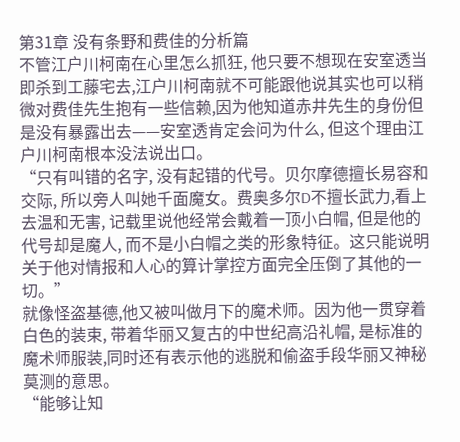第31章 没有条野和费佳的分析篇
不管江户川柯南在心里怎么抓狂, 他只要不想现在安室透当即杀到工藤宅去,江户川柯南就不可能跟他说其实也可以稍微对费佳先生抱有一些信赖,因为他知道赤井先生的身份但是没有暴露出去——安室透肯定会问为什么, 但这个理由江户川柯南根本没法说出口。
“只有叫错的名字, 没有起错的代号。贝尔摩德擅长易容和交际, 所以旁人叫她千面魔女。费奥多尔D不擅长武力,看上去温和无害, 记载里说他经常会戴着一顶小白帽, 但是他的代号却是魔人, 而不是小白帽之类的形象特征。这只能说明关于他对情报和人心的算计掌控方面完全压倒了其他的一切。”
就像怪盗基德,他又被叫做月下的魔术师。因为他一贯穿着白色的装束, 带着华丽又复古的中世纪高沿礼帽, 是标准的魔术师服装,同时还有表示他的逃脱和偷盗手段华丽又神秘莫测的意思。
“能够让知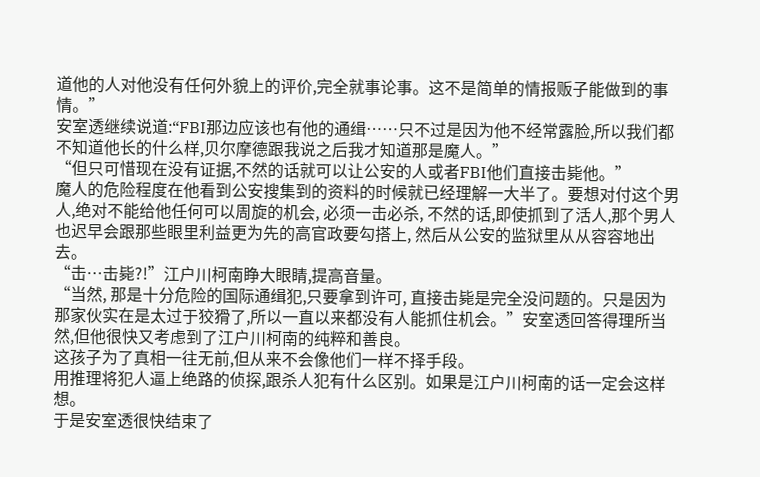道他的人对他没有任何外貌上的评价,完全就事论事。这不是简单的情报贩子能做到的事情。”
安室透继续说道:“FBI那边应该也有他的通缉……只不过是因为他不经常露脸,所以我们都不知道他长的什么样,贝尔摩德跟我说之后我才知道那是魔人。”
“但只可惜现在没有证据,不然的话就可以让公安的人或者FBI他们直接击毙他。”
魔人的危险程度在他看到公安搜集到的资料的时候就已经理解一大半了。要想对付这个男人,绝对不能给他任何可以周旋的机会, 必须一击必杀, 不然的话,即使抓到了活人,那个男人也迟早会跟那些眼里利益更为先的高官政要勾搭上, 然后从公安的监狱里从从容容地出去。
“击…击毙?!”江户川柯南睁大眼睛,提高音量。
“当然, 那是十分危险的国际通缉犯,只要拿到许可, 直接击毙是完全没问题的。只是因为那家伙实在是太过于狡猾了,所以一直以来都没有人能抓住机会。”安室透回答得理所当然,但他很快又考虑到了江户川柯南的纯粹和善良。
这孩子为了真相一往无前,但从来不会像他们一样不择手段。
用推理将犯人逼上绝路的侦探,跟杀人犯有什么区别。如果是江户川柯南的话一定会这样想。
于是安室透很快结束了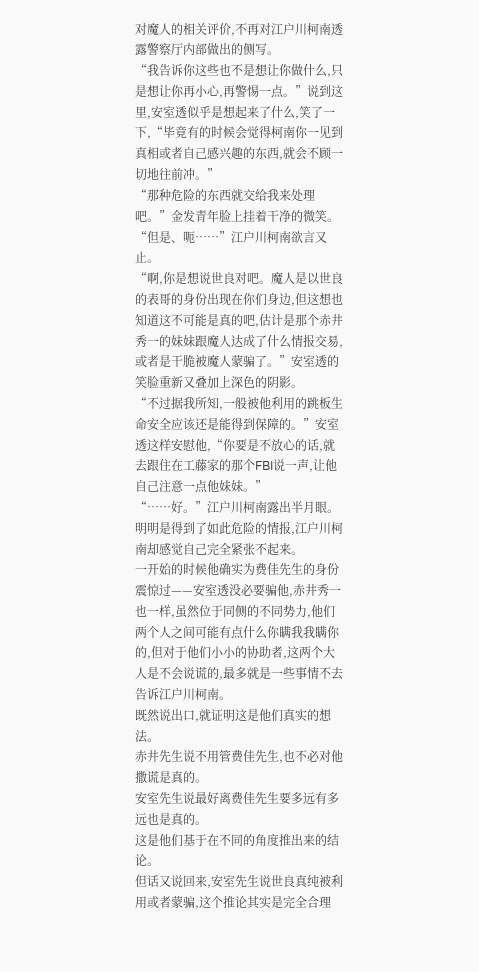对魔人的相关评价,不再对江户川柯南透露警察厅内部做出的侧写。
“我告诉你这些也不是想让你做什么,只是想让你再小心,再警惕一点。”说到这里,安室透似乎是想起来了什么,笑了一下,“毕竟有的时候会觉得柯南你一见到真相或者自己感兴趣的东西,就会不顾一切地往前冲。”
“那种危险的东西就交给我来处理吧。”金发青年脸上挂着干净的微笑。
“但是、呃……”江户川柯南欲言又止。
“啊,你是想说世良对吧。魔人是以世良的表哥的身份出现在你们身边,但这想也知道这不可能是真的吧,估计是那个赤井秀一的妹妹跟魔人达成了什么情报交易,或者是干脆被魔人蒙骗了。”安室透的笑脸重新又叠加上深色的阴影。
“不过据我所知,一般被他利用的跳板生命安全应该还是能得到保障的。”安室透这样安慰他,“你要是不放心的话,就去跟住在工藤家的那个FBI说一声,让他自己注意一点他妹妹。”
“……好。”江户川柯南露出半月眼。
明明是得到了如此危险的情报,江户川柯南却感觉自己完全紧张不起来。
一开始的时候他确实为费佳先生的身份震惊过——安室透没必要骗他,赤井秀一也一样,虽然位于同侧的不同势力,他们两个人之间可能有点什么你瞒我我瞒你的,但对于他们小小的协助者,这两个大人是不会说谎的,最多就是一些事情不去告诉江户川柯南。
既然说出口,就证明这是他们真实的想法。
赤井先生说不用管费佳先生,也不必对他撒谎是真的。
安室先生说最好离费佳先生要多远有多远也是真的。
这是他们基于在不同的角度推出来的结论。
但话又说回来,安室先生说世良真纯被利用或者蒙骗,这个推论其实是完全合理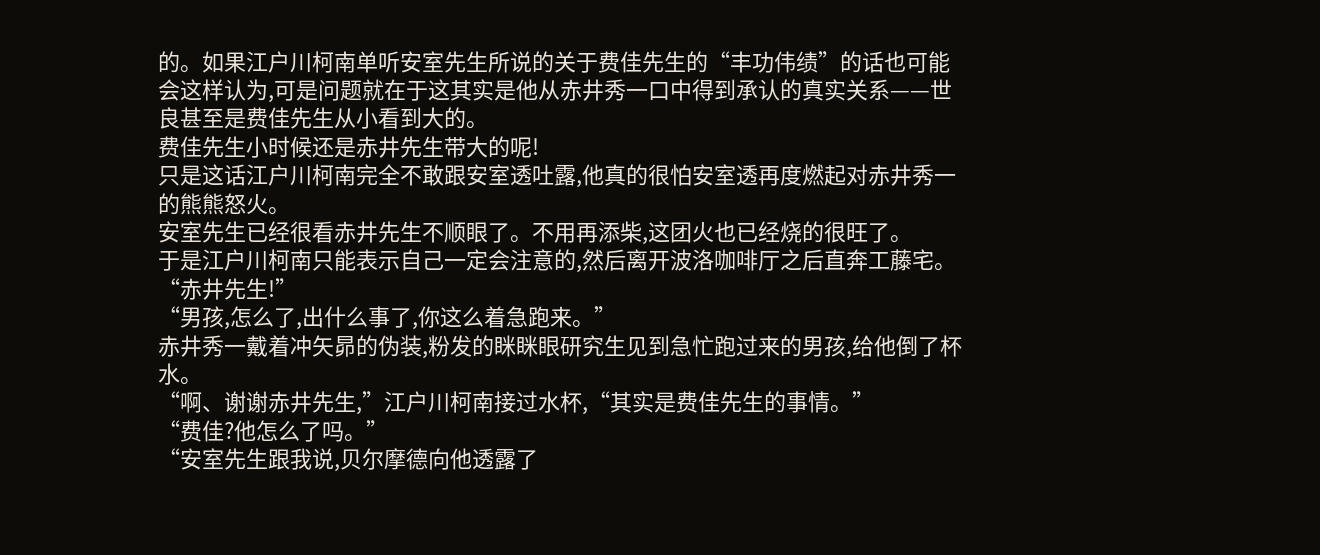的。如果江户川柯南单听安室先生所说的关于费佳先生的“丰功伟绩”的话也可能会这样认为,可是问题就在于这其实是他从赤井秀一口中得到承认的真实关系——世良甚至是费佳先生从小看到大的。
费佳先生小时候还是赤井先生带大的呢!
只是这话江户川柯南完全不敢跟安室透吐露,他真的很怕安室透再度燃起对赤井秀一的熊熊怒火。
安室先生已经很看赤井先生不顺眼了。不用再添柴,这团火也已经烧的很旺了。
于是江户川柯南只能表示自己一定会注意的,然后离开波洛咖啡厅之后直奔工藤宅。
“赤井先生!”
“男孩,怎么了,出什么事了,你这么着急跑来。”
赤井秀一戴着冲矢昴的伪装,粉发的眯眯眼研究生见到急忙跑过来的男孩,给他倒了杯水。
“啊、谢谢赤井先生,”江户川柯南接过水杯,“其实是费佳先生的事情。”
“费佳?他怎么了吗。”
“安室先生跟我说,贝尔摩德向他透露了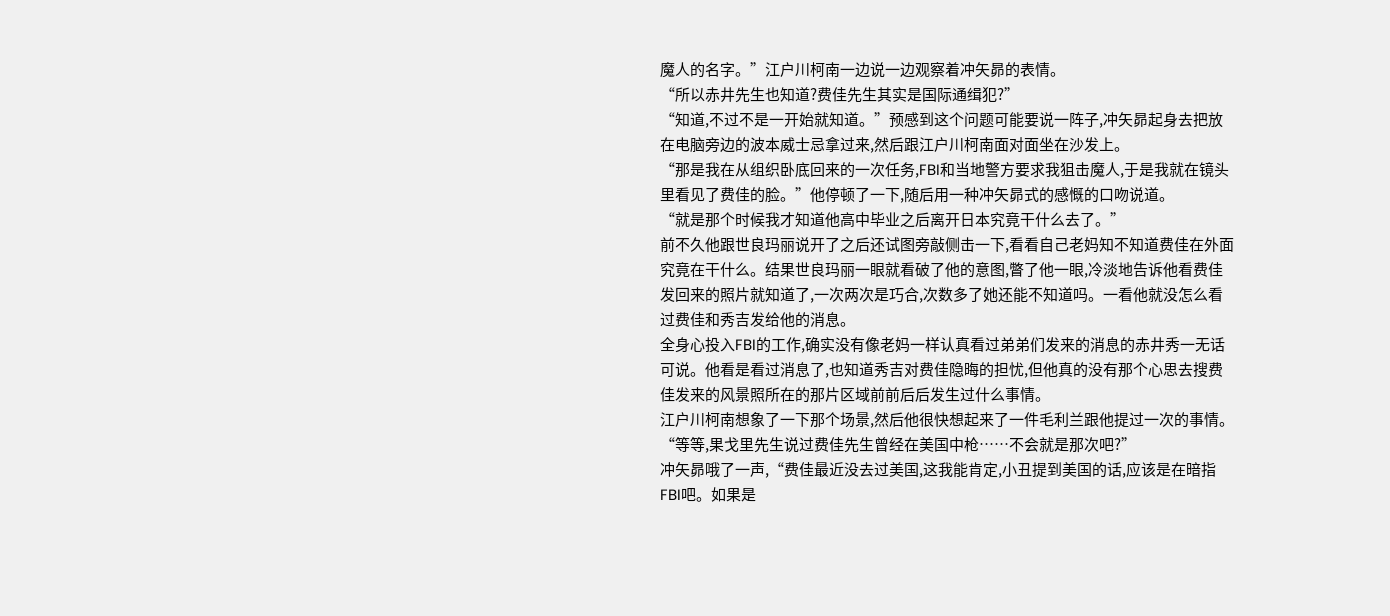魔人的名字。”江户川柯南一边说一边观察着冲矢昴的表情。
“所以赤井先生也知道?费佳先生其实是国际通缉犯?”
“知道,不过不是一开始就知道。”预感到这个问题可能要说一阵子,冲矢昴起身去把放在电脑旁边的波本威士忌拿过来,然后跟江户川柯南面对面坐在沙发上。
“那是我在从组织卧底回来的一次任务,FBI和当地警方要求我狙击魔人,于是我就在镜头里看见了费佳的脸。”他停顿了一下,随后用一种冲矢昴式的感慨的口吻说道。
“就是那个时候我才知道他高中毕业之后离开日本究竟干什么去了。”
前不久他跟世良玛丽说开了之后还试图旁敲侧击一下,看看自己老妈知不知道费佳在外面究竟在干什么。结果世良玛丽一眼就看破了他的意图,瞥了他一眼,冷淡地告诉他看费佳发回来的照片就知道了,一次两次是巧合,次数多了她还能不知道吗。一看他就没怎么看过费佳和秀吉发给他的消息。
全身心投入FBI的工作,确实没有像老妈一样认真看过弟弟们发来的消息的赤井秀一无话可说。他看是看过消息了,也知道秀吉对费佳隐晦的担忧,但他真的没有那个心思去搜费佳发来的风景照所在的那片区域前前后后发生过什么事情。
江户川柯南想象了一下那个场景,然后他很快想起来了一件毛利兰跟他提过一次的事情。
“等等,果戈里先生说过费佳先生曾经在美国中枪……不会就是那次吧?”
冲矢昴哦了一声,“费佳最近没去过美国,这我能肯定,小丑提到美国的话,应该是在暗指FBI吧。如果是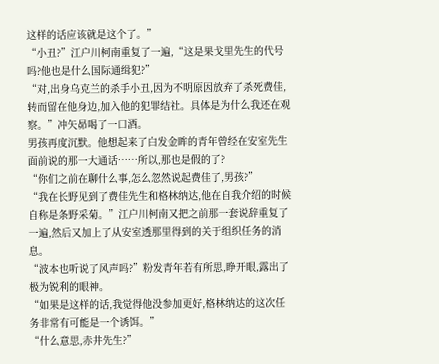这样的话应该就是这个了。”
“小丑?”江户川柯南重复了一遍,“这是果戈里先生的代号吗?他也是什么国际通缉犯?”
“对,出身乌克兰的杀手小丑,因为不明原因放弃了杀死费佳,转而留在他身边,加入他的犯罪结社。具体是为什么我还在观察。”冲矢昴喝了一口酒。
男孩再度沉默。他想起来了白发金眸的青年曾经在安室先生面前说的那一大通话……所以,那也是假的了?
“你们之前在聊什么事,怎么忽然说起费佳了,男孩?”
“我在长野见到了费佳先生和格林纳达,他在自我介绍的时候自称是条野采菊。”江户川柯南又把之前那一套说辞重复了一遍,然后又加上了从安室透那里得到的关于组织任务的消息。
“波本也听说了风声吗?”粉发青年若有所思,睁开眼,露出了极为锐利的眼神。
“如果是这样的话,我觉得他没参加更好,格林纳达的这次任务非常有可能是一个诱饵。”
“什么意思,赤井先生?”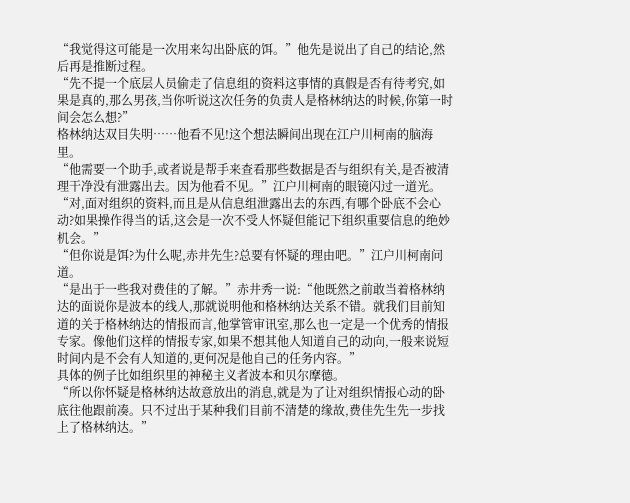“我觉得这可能是一次用来勾出卧底的饵。”他先是说出了自己的结论,然后再是推断过程。
“先不提一个底层人员偷走了信息组的资料这事情的真假是否有待考究,如果是真的,那么男孩,当你听说这次任务的负责人是格林纳达的时候,你第一时间会怎么想?”
格林纳达双目失明……他看不见!这个想法瞬间出现在江户川柯南的脑海里。
“他需要一个助手,或者说是帮手来查看那些数据是否与组织有关,是否被清理干净没有泄露出去。因为他看不见。”江户川柯南的眼镜闪过一道光。
“对,面对组织的资料,而且是从信息组泄露出去的东西,有哪个卧底不会心动?如果操作得当的话,这会是一次不受人怀疑但能记下组织重要信息的绝妙机会。”
“但你说是饵?为什么呢,赤井先生?总要有怀疑的理由吧。”江户川柯南问道。
“是出于一些我对费佳的了解。”赤井秀一说:“他既然之前敢当着格林纳达的面说你是波本的线人,那就说明他和格林纳达关系不错。就我们目前知道的关于格林纳达的情报而言,他掌管审讯室,那么也一定是一个优秀的情报专家。像他们这样的情报专家,如果不想其他人知道自己的动向,一般来说短时间内是不会有人知道的,更何况是他自己的任务内容。”
具体的例子比如组织里的神秘主义者波本和贝尔摩德。
“所以你怀疑是格林纳达故意放出的消息,就是为了让对组织情报心动的卧底往他跟前凑。只不过出于某种我们目前不清楚的缘故,费佳先生先一步找上了格林纳达。”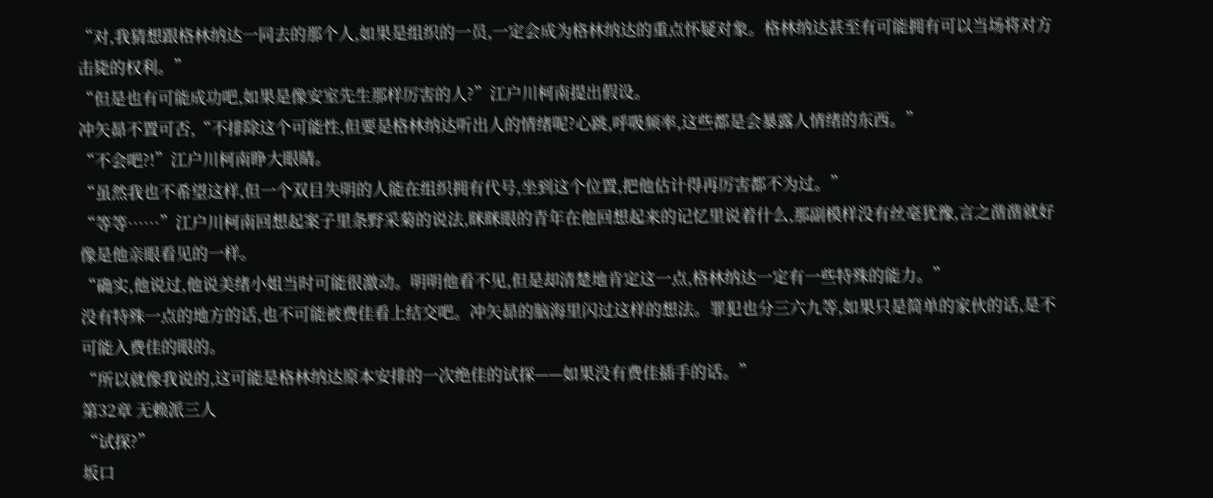“对,我猜想跟格林纳达一同去的那个人,如果是组织的一员,一定会成为格林纳达的重点怀疑对象。格林纳达甚至有可能拥有可以当场将对方击毙的权利。”
“但是也有可能成功吧,如果是像安室先生那样厉害的人?”江户川柯南提出假设。
冲矢昴不置可否,“不排除这个可能性,但要是格林纳达听出人的情绪呢?心跳,呼吸频率,这些都是会暴露人情绪的东西。”
“不会吧?!”江户川柯南睁大眼睛。
“虽然我也不希望这样,但一个双目失明的人能在组织拥有代号,坐到这个位置,把他估计得再厉害都不为过。”
“等等……”江户川柯南回想起案子里条野采菊的说法,眯眯眼的青年在他回想起来的记忆里说着什么,那副模样没有丝毫犹豫,言之凿凿就好像是他亲眼看见的一样。
“确实,他说过,他说美绪小姐当时可能很激动。明明他看不见,但是却清楚地肯定这一点,格林纳达一定有一些特殊的能力。”
没有特殊一点的地方的话,也不可能被费佳看上结交吧。冲矢昴的脑海里闪过这样的想法。罪犯也分三六九等,如果只是简单的家伙的话,是不可能入费佳的眼的。
“所以就像我说的,这可能是格林纳达原本安排的一次绝佳的试探——如果没有费佳插手的话。”
第32章 无赖派三人
“试探?”
坂口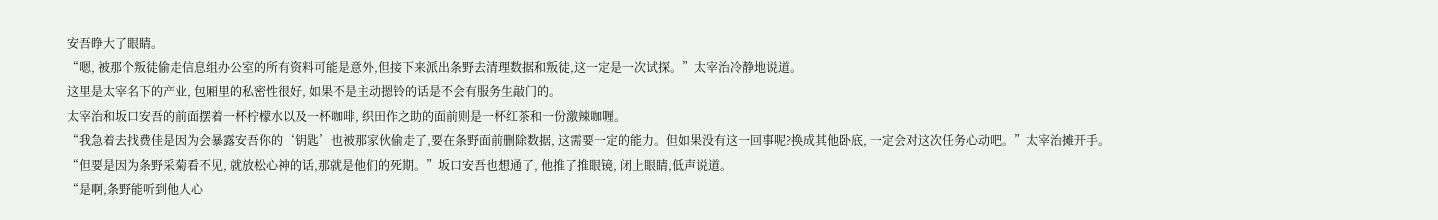安吾睁大了眼睛。
“嗯, 被那个叛徒偷走信息组办公室的所有资料可能是意外,但接下来派出条野去清理数据和叛徒,这一定是一次试探。”太宰治冷静地说道。
这里是太宰名下的产业, 包厢里的私密性很好, 如果不是主动摁铃的话是不会有服务生敲门的。
太宰治和坂口安吾的前面摆着一杯柠檬水以及一杯咖啡, 织田作之助的面前则是一杯红茶和一份激辣咖喱。
“我急着去找费佳是因为会暴露安吾你的‘钥匙’也被那家伙偷走了,要在条野面前删除数据, 这需要一定的能力。但如果没有这一回事呢?换成其他卧底, 一定会对这次任务心动吧。”太宰治摊开手。
“但要是因为条野采菊看不见, 就放松心神的话,那就是他们的死期。”坂口安吾也想通了, 他推了推眼镜, 闭上眼睛,低声说道。
“是啊,条野能听到他人心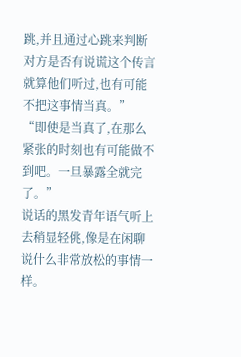跳,并且通过心跳来判断对方是否有说谎这个传言就算他们听过,也有可能不把这事情当真。”
“即使是当真了,在那么紧张的时刻也有可能做不到吧。一旦暴露全就完了。”
说话的黑发青年语气听上去稍显轻佻,像是在闲聊说什么非常放松的事情一样。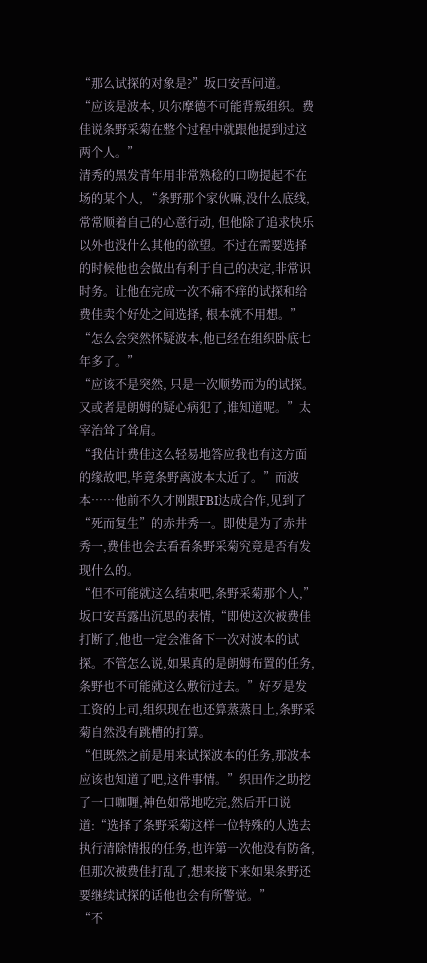“那么试探的对象是?”坂口安吾问道。
“应该是波本, 贝尔摩德不可能背叛组织。费佳说条野采菊在整个过程中就跟他提到过这两个人。”
清秀的黑发青年用非常熟稔的口吻提起不在场的某个人, “条野那个家伙嘛,没什么底线,常常顺着自己的心意行动, 但他除了追求快乐以外也没什么其他的欲望。不过在需要选择的时候他也会做出有利于自己的决定,非常识时务。让他在完成一次不痛不痒的试探和给费佳卖个好处之间选择, 根本就不用想。”
“怎么会突然怀疑波本,他已经在组织卧底七年多了。”
“应该不是突然, 只是一次顺势而为的试探。又或者是朗姆的疑心病犯了,谁知道呢。”太宰治耸了耸肩。
“我估计费佳这么轻易地答应我也有这方面的缘故吧,毕竟条野离波本太近了。”而波本……他前不久才刚跟FBI达成合作,见到了“死而复生”的赤井秀一。即使是为了赤井秀一,费佳也会去看看条野采菊究竟是否有发现什么的。
“但不可能就这么结束吧,条野采菊那个人,”坂口安吾露出沉思的表情,“即使这次被费佳打断了,他也一定会准备下一次对波本的试探。不管怎么说,如果真的是朗姆布置的任务,条野也不可能就这么敷衍过去。”好歹是发工资的上司,组织现在也还算蒸蒸日上,条野采菊自然没有跳槽的打算。
“但既然之前是用来试探波本的任务,那波本应该也知道了吧,这件事情。”织田作之助挖了一口咖喱,神色如常地吃完,然后开口说道:“选择了条野采菊这样一位特殊的人选去执行清除情报的任务,也许第一次他没有防备,但那次被费佳打乱了,想来接下来如果条野还要继续试探的话他也会有所警觉。”
“不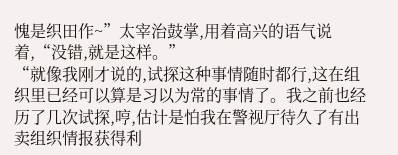愧是织田作~”太宰治鼓掌,用着高兴的语气说着,“没错,就是这样。”
“就像我刚才说的,试探这种事情随时都行,这在组织里已经可以算是习以为常的事情了。我之前也经历了几次试探,哼,估计是怕我在警视厅待久了有出卖组织情报获得利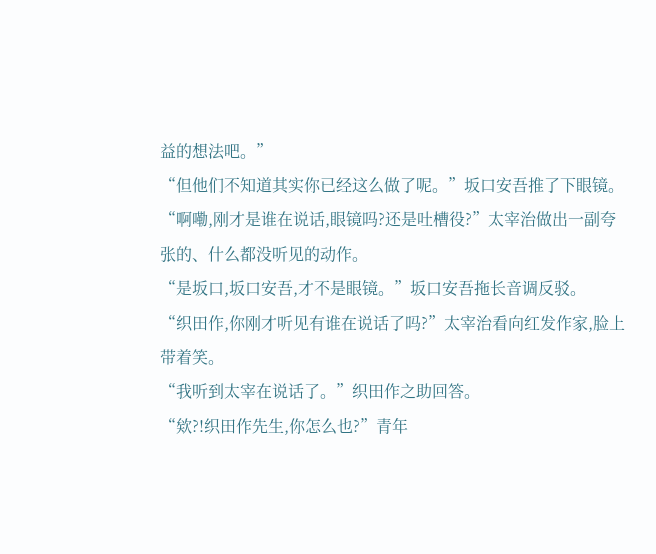益的想法吧。”
“但他们不知道其实你已经这么做了呢。”坂口安吾推了下眼镜。
“啊嘞,刚才是谁在说话,眼镜吗?还是吐槽役?”太宰治做出一副夸张的、什么都没听见的动作。
“是坂口,坂口安吾,才不是眼镜。”坂口安吾拖长音调反驳。
“织田作,你刚才听见有谁在说话了吗?”太宰治看向红发作家,脸上带着笑。
“我听到太宰在说话了。”织田作之助回答。
“欸?!织田作先生,你怎么也?”青年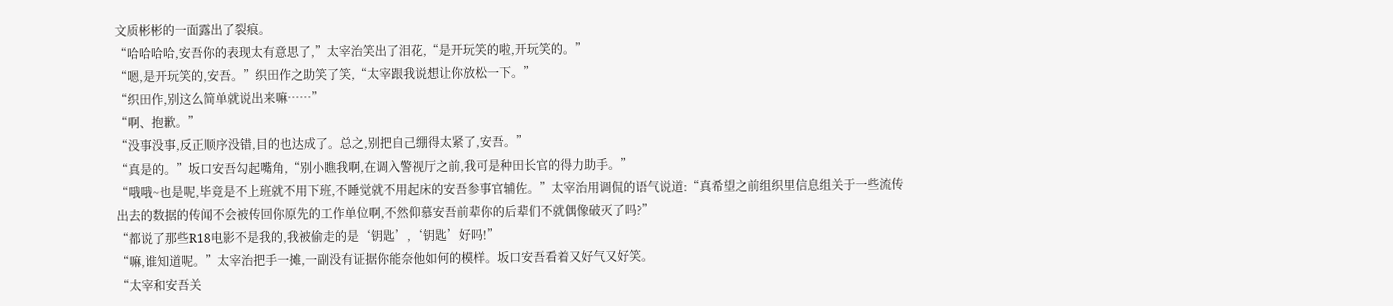文质彬彬的一面露出了裂痕。
“哈哈哈哈,安吾你的表现太有意思了,”太宰治笑出了泪花,“是开玩笑的啦,开玩笑的。”
“嗯,是开玩笑的,安吾。”织田作之助笑了笑,“太宰跟我说想让你放松一下。”
“织田作,别这么简单就说出来嘛……”
“啊、抱歉。”
“没事没事,反正顺序没错,目的也达成了。总之,别把自己绷得太紧了,安吾。”
“真是的。”坂口安吾勾起嘴角,“别小瞧我啊,在调入警视厅之前,我可是种田长官的得力助手。”
“哦哦~也是呢,毕竟是不上班就不用下班,不睡觉就不用起床的安吾参事官辅佐。”太宰治用调侃的语气说道:“真希望之前组织里信息组关于一些流传出去的数据的传闻不会被传回你原先的工作单位啊,不然仰慕安吾前辈你的后辈们不就偶像破灭了吗?”
“都说了那些R18电影不是我的,我被偷走的是‘钥匙’,‘钥匙’好吗!”
“嘛,谁知道呢。”太宰治把手一摊,一副没有证据你能奈他如何的模样。坂口安吾看着又好气又好笑。
“太宰和安吾关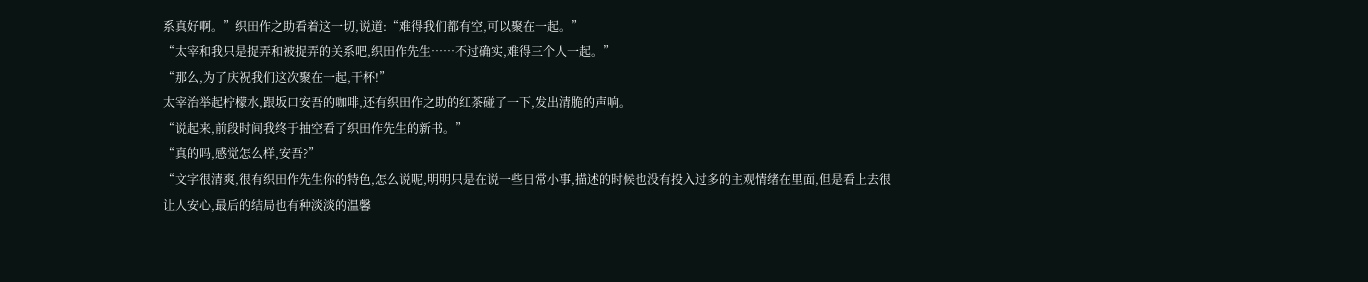系真好啊。”织田作之助看着这一切,说道:“难得我们都有空,可以聚在一起。”
“太宰和我只是捉弄和被捉弄的关系吧,织田作先生……不过确实,难得三个人一起。”
“那么,为了庆祝我们这次聚在一起,干杯!”
太宰治举起柠檬水,跟坂口安吾的咖啡,还有织田作之助的红茶碰了一下,发出清脆的声响。
“说起来,前段时间我终于抽空看了织田作先生的新书。”
“真的吗,感觉怎么样,安吾?”
“文字很清爽,很有织田作先生你的特色,怎么说呢,明明只是在说一些日常小事,描述的时候也没有投入过多的主观情绪在里面,但是看上去很让人安心,最后的结局也有种淡淡的温馨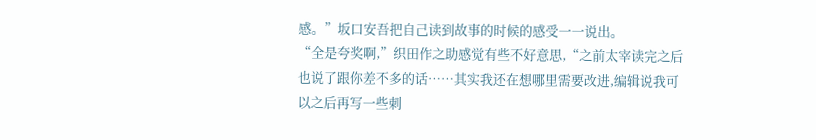感。”坂口安吾把自己读到故事的时候的感受一一说出。
“全是夸奖啊,”织田作之助感觉有些不好意思,“之前太宰读完之后也说了跟你差不多的话……其实我还在想哪里需要改进,编辑说我可以之后再写一些刺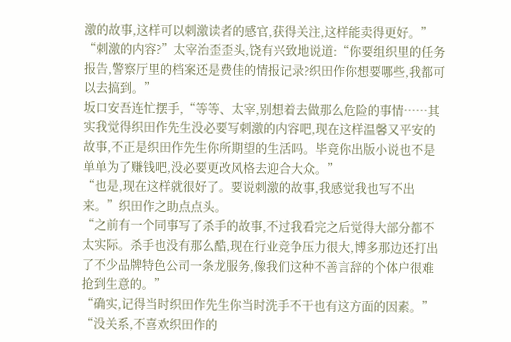激的故事,这样可以刺激读者的感官,获得关注,这样能卖得更好。”
“刺激的内容?”太宰治歪歪头,饶有兴致地说道:“你要组织里的任务报告,警察厅里的档案还是费佳的情报记录?织田作你想要哪些,我都可以去搞到。”
坂口安吾连忙摆手,“等等、太宰,别想着去做那么危险的事情……其实我觉得织田作先生没必要写刺激的内容吧,现在这样温馨又平安的故事,不正是织田作先生你所期望的生活吗。毕竟你出版小说也不是单单为了赚钱吧,没必要更改风格去迎合大众。”
“也是,现在这样就很好了。要说刺激的故事,我感觉我也写不出来。”织田作之助点点头。
“之前有一个同事写了杀手的故事,不过我看完之后觉得大部分都不太实际。杀手也没有那么酷,现在行业竞争压力很大,博多那边还打出了不少品牌特色公司一条龙服务,像我们这种不善言辞的个体户很难抢到生意的。”
“确实,记得当时织田作先生你当时洗手不干也有这方面的因素。”
“没关系,不喜欢织田作的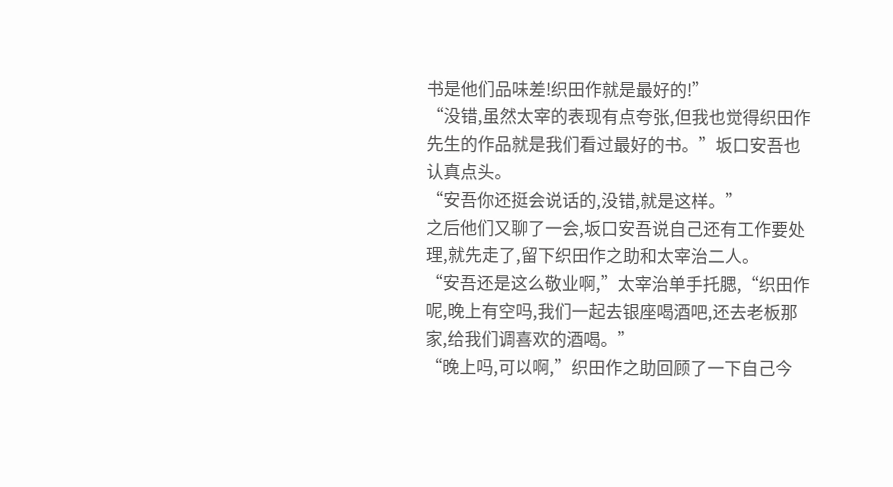书是他们品味差!织田作就是最好的!”
“没错,虽然太宰的表现有点夸张,但我也觉得织田作先生的作品就是我们看过最好的书。”坂口安吾也认真点头。
“安吾你还挺会说话的,没错,就是这样。”
之后他们又聊了一会,坂口安吾说自己还有工作要处理,就先走了,留下织田作之助和太宰治二人。
“安吾还是这么敬业啊,”太宰治单手托腮,“织田作呢,晚上有空吗,我们一起去银座喝酒吧,还去老板那家,给我们调喜欢的酒喝。”
“晚上吗,可以啊,”织田作之助回顾了一下自己今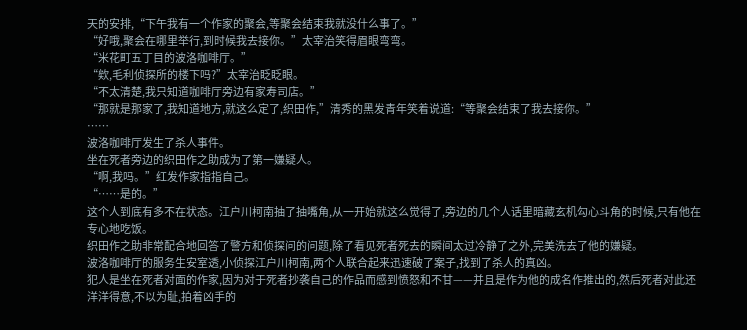天的安排,“下午我有一个作家的聚会,等聚会结束我就没什么事了。”
“好哦,聚会在哪里举行,到时候我去接你。”太宰治笑得眉眼弯弯。
“米花町五丁目的波洛咖啡厅。”
“欸,毛利侦探所的楼下吗?”太宰治眨眨眼。
“不太清楚,我只知道咖啡厅旁边有家寿司店。”
“那就是那家了,我知道地方,就这么定了,织田作,”清秀的黑发青年笑着说道:“等聚会结束了我去接你。”
……
波洛咖啡厅发生了杀人事件。
坐在死者旁边的织田作之助成为了第一嫌疑人。
“啊,我吗。”红发作家指指自己。
“……是的。”
这个人到底有多不在状态。江户川柯南抽了抽嘴角,从一开始就这么觉得了,旁边的几个人话里暗藏玄机勾心斗角的时候,只有他在专心地吃饭。
织田作之助非常配合地回答了警方和侦探问的问题,除了看见死者死去的瞬间太过冷静了之外,完美洗去了他的嫌疑。
波洛咖啡厅的服务生安室透,小侦探江户川柯南,两个人联合起来迅速破了案子,找到了杀人的真凶。
犯人是坐在死者对面的作家,因为对于死者抄袭自己的作品而感到愤怒和不甘——并且是作为他的成名作推出的,然后死者对此还洋洋得意,不以为耻,拍着凶手的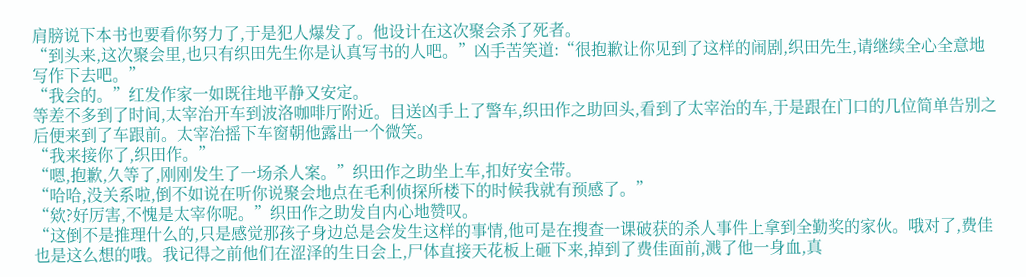肩膀说下本书也要看你努力了,于是犯人爆发了。他设计在这次聚会杀了死者。
“到头来,这次聚会里,也只有织田先生你是认真写书的人吧。”凶手苦笑道:“很抱歉让你见到了这样的闹剧,织田先生,请继续全心全意地写作下去吧。”
“我会的。”红发作家一如既往地平静又安定。
等差不多到了时间,太宰治开车到波洛咖啡厅附近。目送凶手上了警车,织田作之助回头,看到了太宰治的车,于是跟在门口的几位简单告别之后便来到了车跟前。太宰治摇下车窗朝他露出一个微笑。
“我来接你了,织田作。”
“嗯,抱歉,久等了,刚刚发生了一场杀人案。”织田作之助坐上车,扣好安全带。
“哈哈,没关系啦,倒不如说在听你说聚会地点在毛利侦探所楼下的时候我就有预感了。”
“欸?好厉害,不愧是太宰你呢。”织田作之助发自内心地赞叹。
“这倒不是推理什么的,只是感觉那孩子身边总是会发生这样的事情,他可是在搜查一课破获的杀人事件上拿到全勤奖的家伙。哦对了,费佳也是这么想的哦。我记得之前他们在涩泽的生日会上,尸体直接天花板上砸下来,掉到了费佳面前,溅了他一身血,真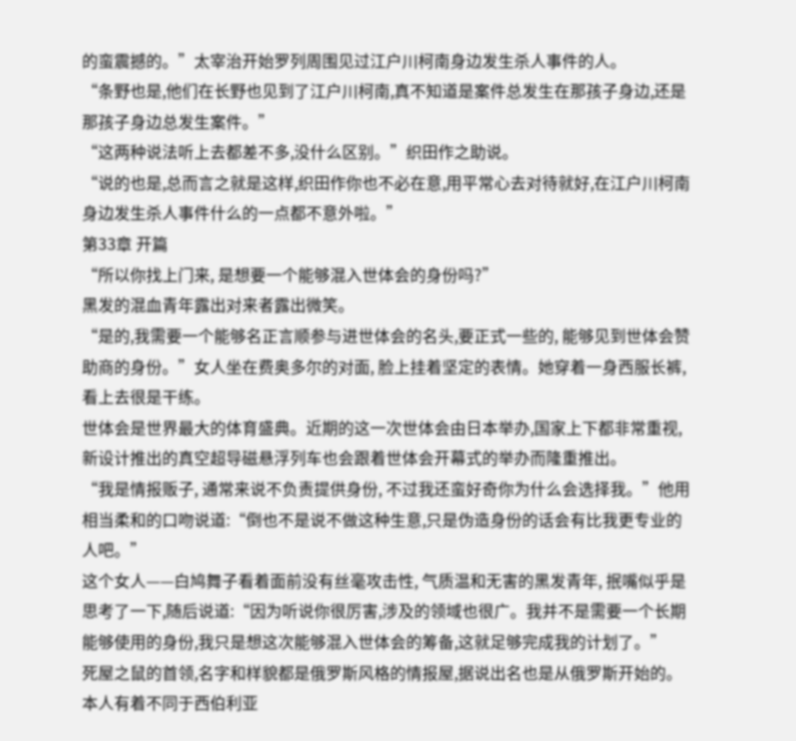的蛮震撼的。”太宰治开始罗列周围见过江户川柯南身边发生杀人事件的人。
“条野也是,他们在长野也见到了江户川柯南,真不知道是案件总发生在那孩子身边,还是那孩子身边总发生案件。”
“这两种说法听上去都差不多,没什么区别。”织田作之助说。
“说的也是,总而言之就是这样,织田作你也不必在意,用平常心去对待就好,在江户川柯南身边发生杀人事件什么的一点都不意外啦。”
第33章 开篇
“所以你找上门来, 是想要一个能够混入世体会的身份吗?”
黑发的混血青年露出对来者露出微笑。
“是的,我需要一个能够名正言顺参与进世体会的名头,要正式一些的, 能够见到世体会赞助商的身份。”女人坐在费奥多尔的对面, 脸上挂着坚定的表情。她穿着一身西服长裤, 看上去很是干练。
世体会是世界最大的体育盛典。近期的这一次世体会由日本举办,国家上下都非常重视, 新设计推出的真空超导磁悬浮列车也会跟着世体会开幕式的举办而隆重推出。
“我是情报贩子, 通常来说不负责提供身份, 不过我还蛮好奇你为什么会选择我。”他用相当柔和的口吻说道:“倒也不是说不做这种生意,只是伪造身份的话会有比我更专业的人吧。”
这个女人——白鸠舞子看着面前没有丝毫攻击性, 气质温和无害的黑发青年, 抿嘴似乎是思考了一下,随后说道:“因为听说你很厉害,涉及的领域也很广。我并不是需要一个长期能够使用的身份,我只是想这次能够混入世体会的筹备,这就足够完成我的计划了。”
死屋之鼠的首领,名字和样貌都是俄罗斯风格的情报屋,据说出名也是从俄罗斯开始的。本人有着不同于西伯利亚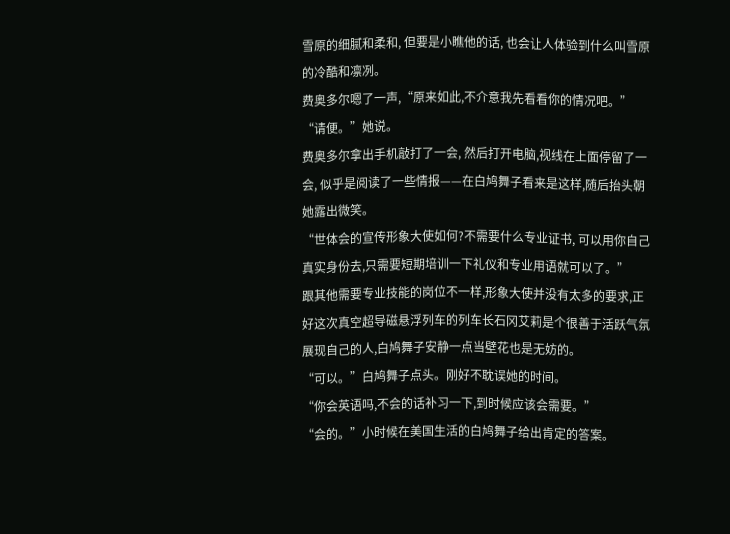雪原的细腻和柔和, 但要是小瞧他的话, 也会让人体验到什么叫雪原的冷酷和凛冽。
费奥多尔嗯了一声,“原来如此,不介意我先看看你的情况吧。”
“请便。”她说。
费奥多尔拿出手机敲打了一会, 然后打开电脑,视线在上面停留了一会, 似乎是阅读了一些情报——在白鸠舞子看来是这样,随后抬头朝她露出微笑。
“世体会的宣传形象大使如何?不需要什么专业证书, 可以用你自己真实身份去,只需要短期培训一下礼仪和专业用语就可以了。”
跟其他需要专业技能的岗位不一样,形象大使并没有太多的要求,正好这次真空超导磁悬浮列车的列车长石冈艾莉是个很善于活跃气氛展现自己的人,白鸠舞子安静一点当壁花也是无妨的。
“可以。”白鸠舞子点头。刚好不耽误她的时间。
“你会英语吗,不会的话补习一下,到时候应该会需要。”
“会的。”小时候在美国生活的白鸠舞子给出肯定的答案。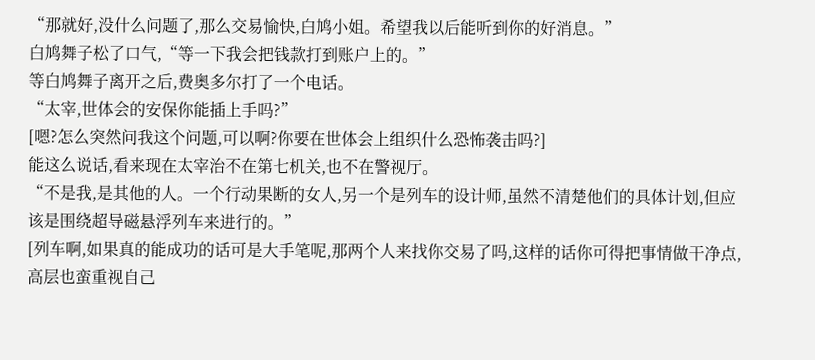“那就好,没什么问题了,那么交易愉快,白鸠小姐。希望我以后能听到你的好消息。”
白鸠舞子松了口气,“等一下我会把钱款打到账户上的。”
等白鸠舞子离开之后,费奥多尔打了一个电话。
“太宰,世体会的安保你能插上手吗?”
[嗯?怎么突然问我这个问题,可以啊?你要在世体会上组织什么恐怖袭击吗?]
能这么说话,看来现在太宰治不在第七机关,也不在警视厅。
“不是我,是其他的人。一个行动果断的女人,另一个是列车的设计师,虽然不清楚他们的具体计划,但应该是围绕超导磁悬浮列车来进行的。”
[列车啊,如果真的能成功的话可是大手笔呢,那两个人来找你交易了吗,这样的话你可得把事情做干净点,高层也蛮重视自己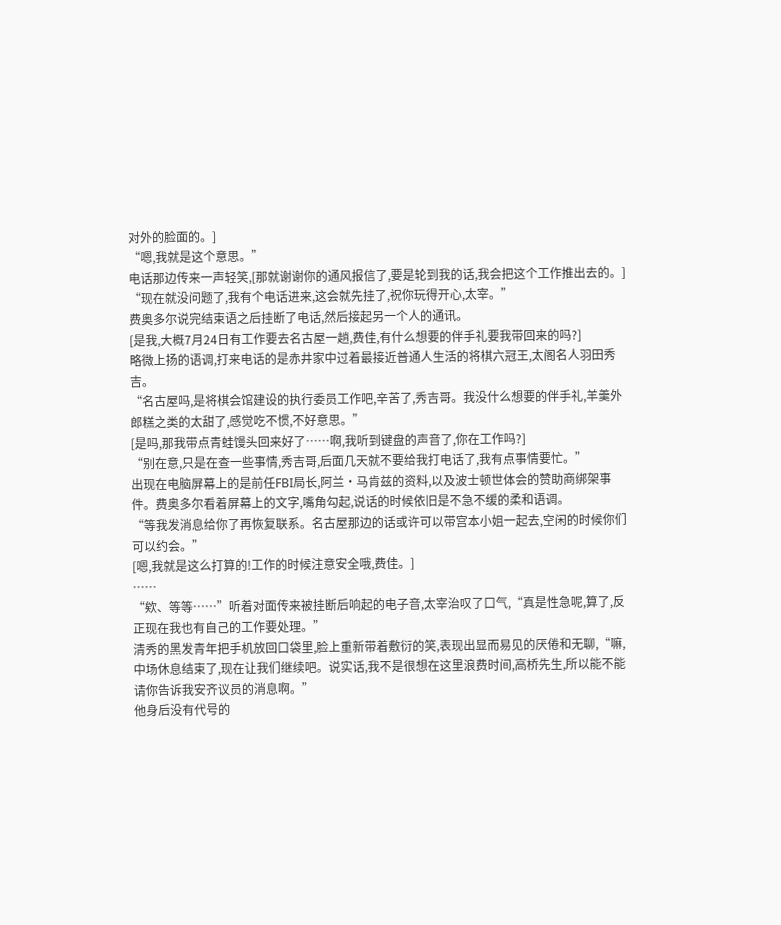对外的脸面的。]
“嗯,我就是这个意思。”
电话那边传来一声轻笑,[那就谢谢你的通风报信了,要是轮到我的话,我会把这个工作推出去的。]
“现在就没问题了,我有个电话进来,这会就先挂了,祝你玩得开心,太宰。”
费奥多尔说完结束语之后挂断了电话,然后接起另一个人的通讯。
[是我,大概7月24日有工作要去名古屋一趟,费佳,有什么想要的伴手礼要我带回来的吗?]
略微上扬的语调,打来电话的是赤井家中过着最接近普通人生活的将棋六冠王,太阁名人羽田秀吉。
“名古屋吗,是将棋会馆建设的执行委员工作吧,辛苦了,秀吉哥。我没什么想要的伴手礼,羊羹外郎糕之类的太甜了,感觉吃不惯,不好意思。”
[是吗,那我带点青蛙馒头回来好了……啊,我听到键盘的声音了,你在工作吗?]
“别在意,只是在查一些事情,秀吉哥,后面几天就不要给我打电话了,我有点事情要忙。”
出现在电脑屏幕上的是前任FBI局长,阿兰·马肯兹的资料,以及波士顿世体会的赞助商绑架事件。费奥多尔看着屏幕上的文字,嘴角勾起,说话的时候依旧是不急不缓的柔和语调。
“等我发消息给你了再恢复联系。名古屋那边的话或许可以带宫本小姐一起去,空闲的时候你们可以约会。”
[嗯,我就是这么打算的!工作的时候注意安全哦,费佳。]
……
“欸、等等……”听着对面传来被挂断后响起的电子音,太宰治叹了口气,“真是性急呢,算了,反正现在我也有自己的工作要处理。”
清秀的黑发青年把手机放回口袋里,脸上重新带着敷衍的笑,表现出显而易见的厌倦和无聊,“嘛,中场休息结束了,现在让我们继续吧。说实话,我不是很想在这里浪费时间,高桥先生,所以能不能请你告诉我安齐议员的消息啊。”
他身后没有代号的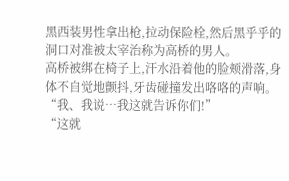黑西装男性拿出枪,拉动保险栓,然后黑乎乎的洞口对准被太宰治称为高桥的男人。
高桥被绑在椅子上,汗水沿着他的脸颊滑落,身体不自觉地颤抖,牙齿碰撞发出咯咯的声响。
“我、我说…我这就告诉你们!”
“这就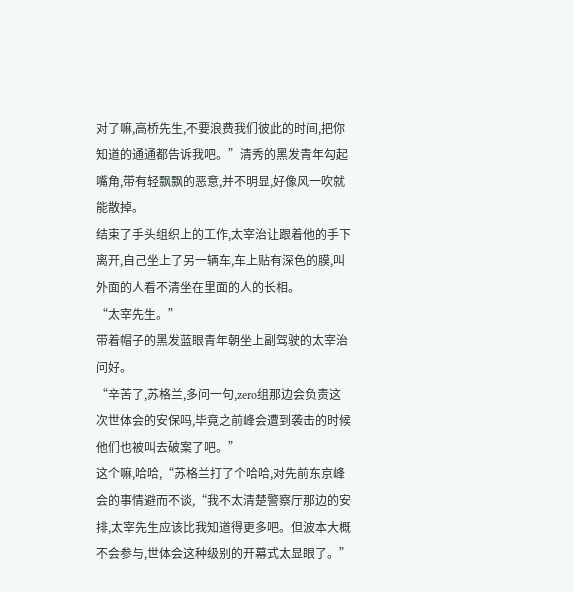对了嘛,高桥先生,不要浪费我们彼此的时间,把你知道的通通都告诉我吧。”清秀的黑发青年勾起嘴角,带有轻飘飘的恶意,并不明显,好像风一吹就能散掉。
结束了手头组织上的工作,太宰治让跟着他的手下离开,自己坐上了另一辆车,车上贴有深色的膜,叫外面的人看不清坐在里面的人的长相。
“太宰先生。”
带着帽子的黑发蓝眼青年朝坐上副驾驶的太宰治问好。
“辛苦了,苏格兰,多问一句,zero组那边会负责这次世体会的安保吗,毕竟之前峰会遭到袭击的时候他们也被叫去破案了吧。”
这个嘛,哈哈,“苏格兰打了个哈哈,对先前东京峰会的事情避而不谈,“我不太清楚警察厅那边的安排,太宰先生应该比我知道得更多吧。但波本大概不会参与,世体会这种级别的开幕式太显眼了。”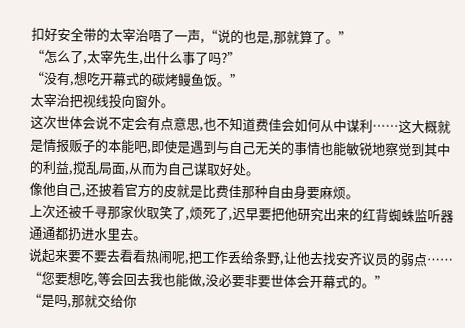扣好安全带的太宰治唔了一声,“说的也是,那就算了。”
“怎么了,太宰先生,出什么事了吗?”
“没有,想吃开幕式的碳烤鳗鱼饭。”
太宰治把视线投向窗外。
这次世体会说不定会有点意思,也不知道费佳会如何从中谋利……这大概就是情报贩子的本能吧,即使是遇到与自己无关的事情也能敏锐地察觉到其中的利益,搅乱局面,从而为自己谋取好处。
像他自己,还披着官方的皮就是比费佳那种自由身要麻烦。
上次还被千寻那家伙取笑了,烦死了,迟早要把他研究出来的红背蜘蛛监听器通通都扔进水里去。
说起来要不要去看看热闹呢,把工作丢给条野,让他去找安齐议员的弱点……
“您要想吃,等会回去我也能做,没必要非要世体会开幕式的。”
“是吗,那就交给你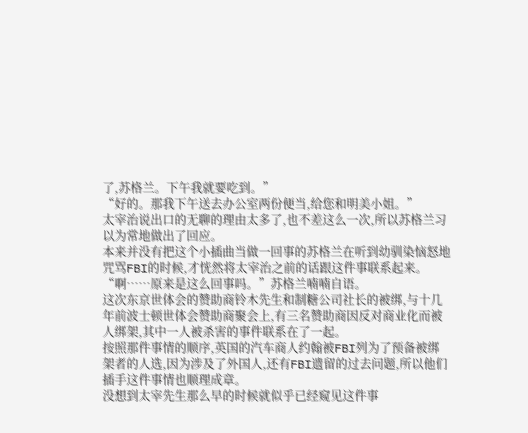了,苏格兰。下午我就要吃到。”
“好的。那我下午送去办公室两份便当,给您和明美小姐。”
太宰治说出口的无聊的理由太多了,也不差这么一次,所以苏格兰习以为常地做出了回应。
本来并没有把这个小插曲当做一回事的苏格兰在听到幼驯染恼怒地咒骂FBI的时候,才恍然将太宰治之前的话跟这件事联系起来。
“啊……原来是这么回事吗。”苏格兰喃喃自语。
这次东京世体会的赞助商铃木先生和制糖公司社长的被绑,与十几年前波士顿世体会赞助商聚会上,有三名赞助商因反对商业化而被人绑架,其中一人被杀害的事件联系在了一起。
按照那件事情的顺序,英国的汽车商人约翰被FBI列为了预备被绑架者的人选,因为涉及了外国人,还有FBI遗留的过去问题,所以他们插手这件事情也顺理成章。
没想到太宰先生那么早的时候就似乎已经窥见这件事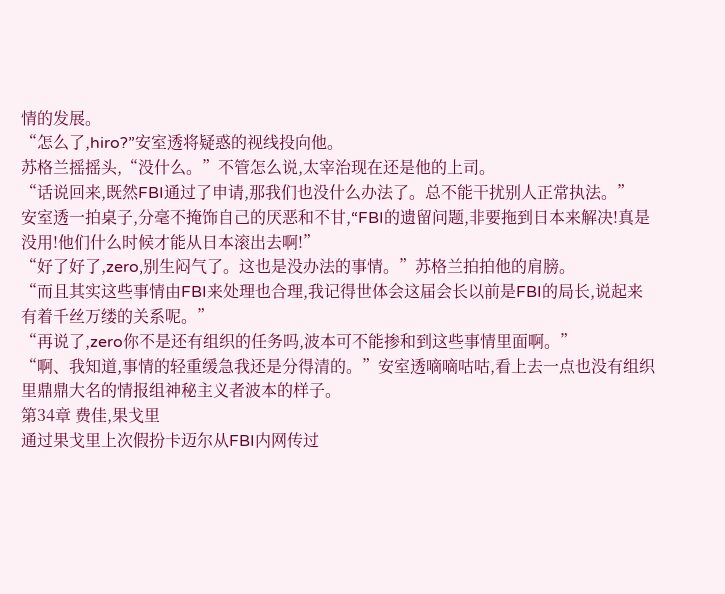情的发展。
“怎么了,hiro?”安室透将疑惑的视线投向他。
苏格兰摇摇头,“没什么。”不管怎么说,太宰治现在还是他的上司。
“话说回来,既然FBI通过了申请,那我们也没什么办法了。总不能干扰别人正常执法。”
安室透一拍桌子,分毫不掩饰自己的厌恶和不甘,“FBI的遗留问题,非要拖到日本来解决!真是没用!他们什么时候才能从日本滚出去啊!”
“好了好了,zero,别生闷气了。这也是没办法的事情。”苏格兰拍拍他的肩膀。
“而且其实这些事情由FBI来处理也合理,我记得世体会这届会长以前是FBI的局长,说起来有着千丝万缕的关系呢。”
“再说了,zero你不是还有组织的任务吗,波本可不能掺和到这些事情里面啊。”
“啊、我知道,事情的轻重缓急我还是分得清的。”安室透嘀嘀咕咕,看上去一点也没有组织里鼎鼎大名的情报组神秘主义者波本的样子。
第34章 费佳,果戈里
通过果戈里上次假扮卡迈尔从FBI内网传过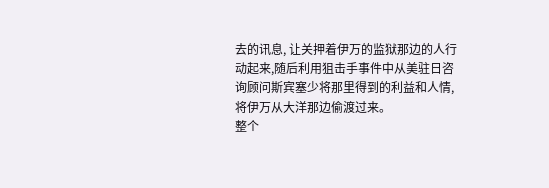去的讯息, 让关押着伊万的监狱那边的人行动起来,随后利用狙击手事件中从美驻日咨询顾问斯宾塞少将那里得到的利益和人情,将伊万从大洋那边偷渡过来。
整个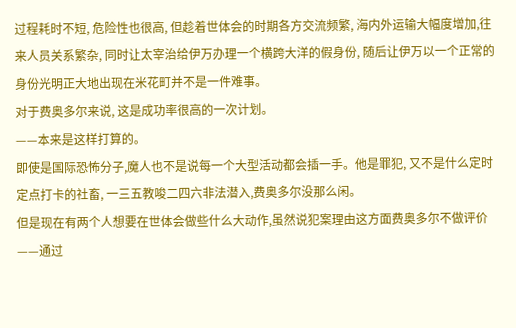过程耗时不短, 危险性也很高, 但趁着世体会的时期各方交流频繁, 海内外运输大幅度增加,往来人员关系繁杂, 同时让太宰治给伊万办理一个横跨大洋的假身份, 随后让伊万以一个正常的身份光明正大地出现在米花町并不是一件难事。
对于费奥多尔来说, 这是成功率很高的一次计划。
——本来是这样打算的。
即使是国际恐怖分子,魔人也不是说每一个大型活动都会插一手。他是罪犯, 又不是什么定时定点打卡的社畜, 一三五教唆二四六非法潜入,费奥多尔没那么闲。
但是现在有两个人想要在世体会做些什么大动作,虽然说犯案理由这方面费奥多尔不做评价——通过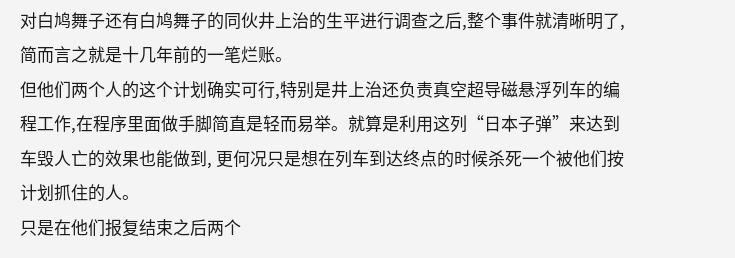对白鸠舞子还有白鸠舞子的同伙井上治的生平进行调查之后,整个事件就清晰明了,简而言之就是十几年前的一笔烂账。
但他们两个人的这个计划确实可行,特别是井上治还负责真空超导磁悬浮列车的编程工作,在程序里面做手脚简直是轻而易举。就算是利用这列“日本子弹”来达到车毁人亡的效果也能做到, 更何况只是想在列车到达终点的时候杀死一个被他们按计划抓住的人。
只是在他们报复结束之后两个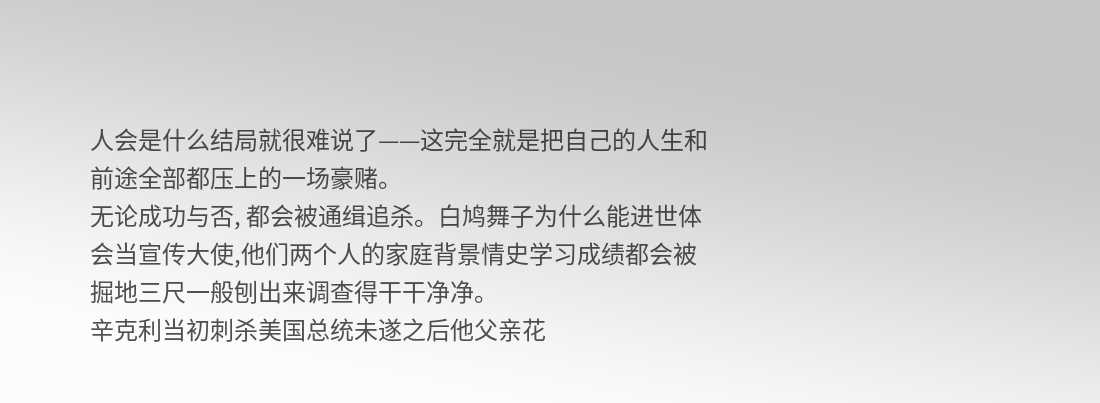人会是什么结局就很难说了——这完全就是把自己的人生和前途全部都压上的一场豪赌。
无论成功与否, 都会被通缉追杀。白鸠舞子为什么能进世体会当宣传大使,他们两个人的家庭背景情史学习成绩都会被掘地三尺一般刨出来调查得干干净净。
辛克利当初刺杀美国总统未遂之后他父亲花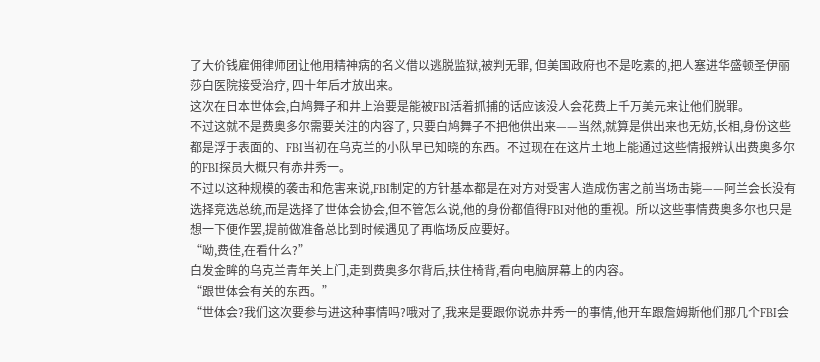了大价钱雇佣律师团让他用精神病的名义借以逃脱监狱,被判无罪, 但美国政府也不是吃素的,把人塞进华盛顿圣伊丽莎白医院接受治疗, 四十年后才放出来。
这次在日本世体会,白鸠舞子和井上治要是能被FBI活着抓捕的话应该没人会花费上千万美元来让他们脱罪。
不过这就不是费奥多尔需要关注的内容了, 只要白鸠舞子不把他供出来——当然,就算是供出来也无妨,长相,身份这些都是浮于表面的、FBI当初在乌克兰的小队早已知晓的东西。不过现在在这片土地上能通过这些情报辨认出费奥多尔的FBI探员大概只有赤井秀一。
不过以这种规模的袭击和危害来说,FBI制定的方针基本都是在对方对受害人造成伤害之前当场击毙——阿兰会长没有选择竞选总统,而是选择了世体会协会,但不管怎么说,他的身份都值得FBI对他的重视。所以这些事情费奥多尔也只是想一下便作罢,提前做准备总比到时候遇见了再临场反应要好。
“呦,费佳,在看什么?”
白发金眸的乌克兰青年关上门,走到费奥多尔背后,扶住椅背,看向电脑屏幕上的内容。
“跟世体会有关的东西。”
“世体会?我们这次要参与进这种事情吗?哦对了,我来是要跟你说赤井秀一的事情,他开车跟詹姆斯他们那几个FBI会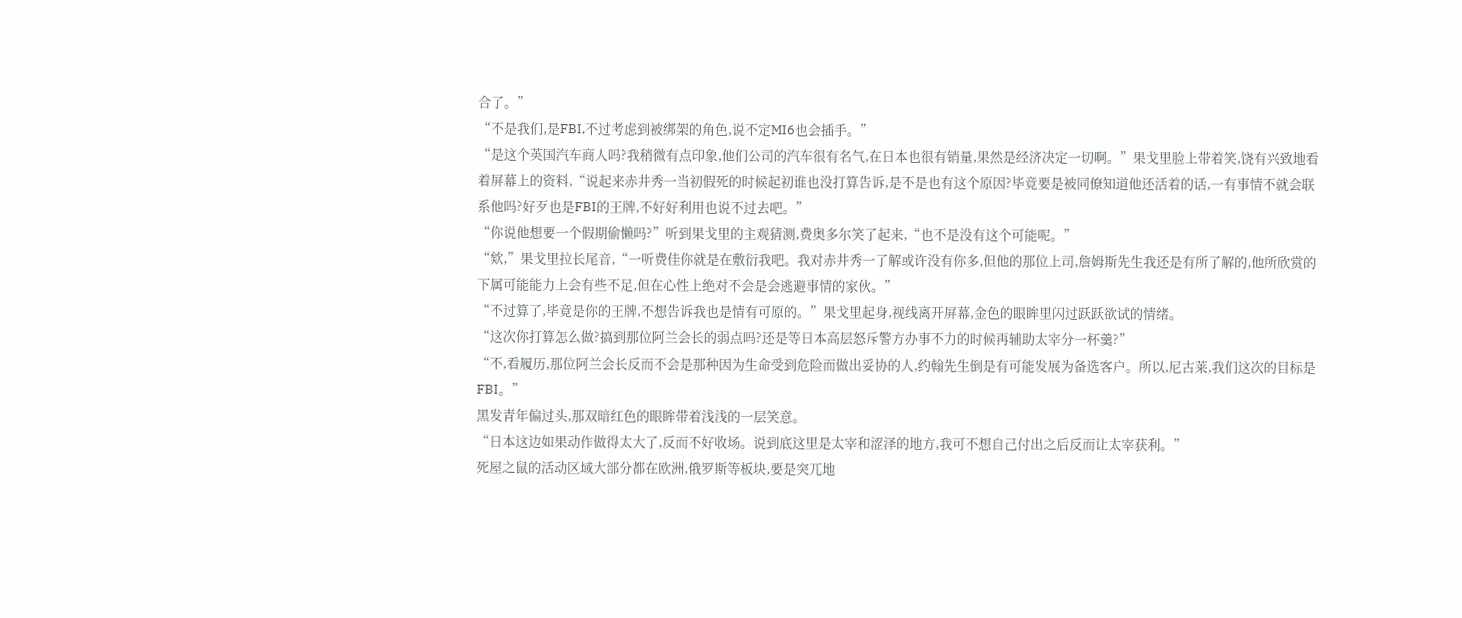合了。”
“不是我们,是FBI,不过考虑到被绑架的角色,说不定MI6也会插手。”
“是这个英国汽车商人吗?我稍微有点印象,他们公司的汽车很有名气,在日本也很有销量,果然是经济决定一切啊。”果戈里脸上带着笑,饶有兴致地看着屏幕上的资料,“说起来赤井秀一当初假死的时候起初谁也没打算告诉,是不是也有这个原因?毕竟要是被同僚知道他还活着的话,一有事情不就会联系他吗?好歹也是FBI的王牌,不好好利用也说不过去吧。”
“你说他想要一个假期偷懒吗?”听到果戈里的主观猜测,费奥多尔笑了起来,“也不是没有这个可能呢。”
“欸,”果戈里拉长尾音,“一听费佳你就是在敷衍我吧。我对赤井秀一了解或许没有你多,但他的那位上司,詹姆斯先生我还是有所了解的,他所欣赏的下属可能能力上会有些不足,但在心性上绝对不会是会逃避事情的家伙。”
“不过算了,毕竟是你的王牌,不想告诉我也是情有可原的。”果戈里起身,视线离开屏幕,金色的眼眸里闪过跃跃欲试的情绪。
“这次你打算怎么做?搞到那位阿兰会长的弱点吗?还是等日本高层怒斥警方办事不力的时候再辅助太宰分一杯羹?”
“不,看履历,那位阿兰会长反而不会是那种因为生命受到危险而做出妥协的人,约翰先生倒是有可能发展为备选客户。所以,尼古莱,我们这次的目标是FBI。”
黑发青年偏过头,那双暗红色的眼眸带着浅浅的一层笑意。
“日本这边如果动作做得太大了,反而不好收场。说到底这里是太宰和涩泽的地方,我可不想自己付出之后反而让太宰获利。”
死屋之鼠的活动区域大部分都在欧洲,俄罗斯等板块,要是突兀地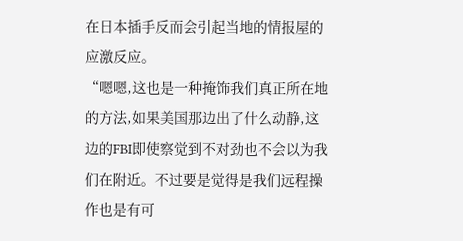在日本插手反而会引起当地的情报屋的应激反应。
“嗯嗯,这也是一种掩饰我们真正所在地的方法,如果美国那边出了什么动静,这边的FBI即使察觉到不对劲也不会以为我们在附近。不过要是觉得是我们远程操作也是有可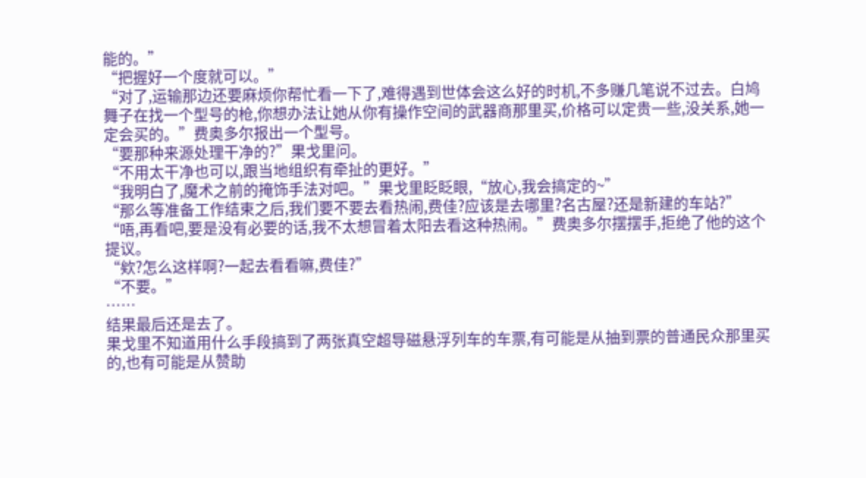能的。”
“把握好一个度就可以。”
“对了,运输那边还要麻烦你帮忙看一下了,难得遇到世体会这么好的时机,不多赚几笔说不过去。白鸠舞子在找一个型号的枪,你想办法让她从你有操作空间的武器商那里买,价格可以定贵一些,没关系,她一定会买的。”费奥多尔报出一个型号。
“要那种来源处理干净的?”果戈里问。
“不用太干净也可以,跟当地组织有牵扯的更好。”
“我明白了,魔术之前的掩饰手法对吧。”果戈里眨眨眼,“放心,我会搞定的~”
“那么等准备工作结束之后,我们要不要去看热闹,费佳?应该是去哪里?名古屋?还是新建的车站?”
“唔,再看吧,要是没有必要的话,我不太想冒着太阳去看这种热闹。”费奥多尔摆摆手,拒绝了他的这个提议。
“欸?怎么这样啊?一起去看看嘛,费佳?”
“不要。”
……
结果最后还是去了。
果戈里不知道用什么手段搞到了两张真空超导磁悬浮列车的车票,有可能是从抽到票的普通民众那里买的,也有可能是从赞助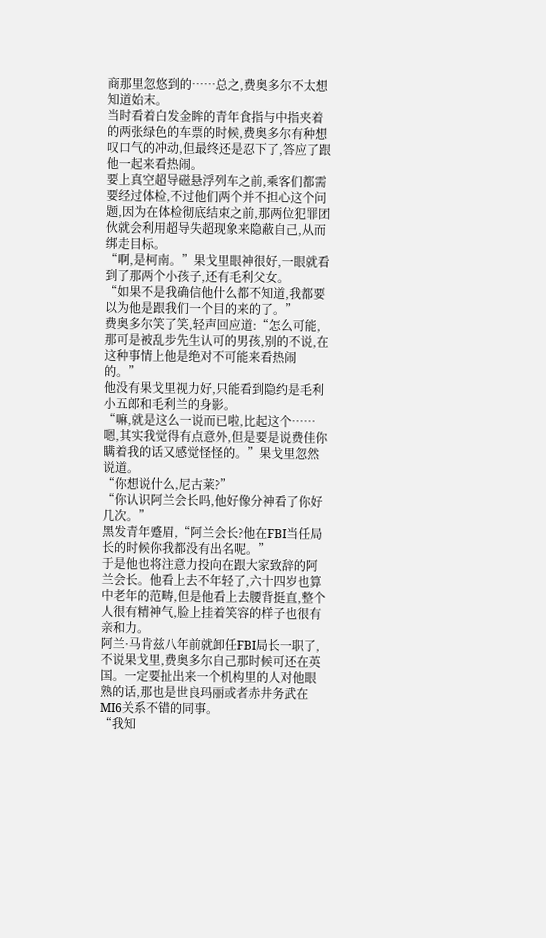商那里忽悠到的……总之,费奥多尔不太想知道始末。
当时看着白发金眸的青年食指与中指夹着的两张绿色的车票的时候,费奥多尔有种想叹口气的冲动,但最终还是忍下了,答应了跟他一起来看热闹。
要上真空超导磁悬浮列车之前,乘客们都需要经过体检,不过他们两个并不担心这个问题,因为在体检彻底结束之前,那两位犯罪团伙就会利用超导失超现象来隐蔽自己,从而绑走目标。
“啊,是柯南。”果戈里眼神很好,一眼就看到了那两个小孩子,还有毛利父女。
“如果不是我确信他什么都不知道,我都要以为他是跟我们一个目的来的了。”
费奥多尔笑了笑,轻声回应道:“怎么可能,那可是被乱步先生认可的男孩,别的不说,在这种事情上他是绝对不可能来看热闹的。”
他没有果戈里视力好,只能看到隐约是毛利小五郎和毛利兰的身影。
“嘛,就是这么一说而已啦,比起这个……嗯,其实我觉得有点意外,但是要是说费佳你瞒着我的话又感觉怪怪的。”果戈里忽然说道。
“你想说什么,尼古莱?”
“你认识阿兰会长吗,他好像分神看了你好几次。”
黑发青年蹙眉,“阿兰会长?他在FBI当任局长的时候你我都没有出名呢。”
于是他也将注意力投向在跟大家致辞的阿兰会长。他看上去不年轻了,六十四岁也算中老年的范畴,但是他看上去腰背挺直,整个人很有精神气,脸上挂着笑容的样子也很有亲和力。
阿兰·马肯兹八年前就卸任FBI局长一职了,不说果戈里,费奥多尔自己那时候可还在英国。一定要扯出来一个机构里的人对他眼熟的话,那也是世良玛丽或者赤井务武在MI6关系不错的同事。
“我知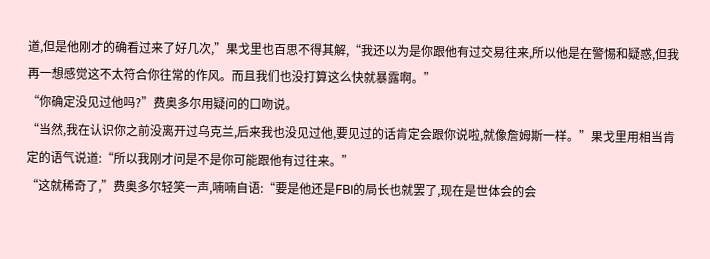道,但是他刚才的确看过来了好几次,”果戈里也百思不得其解,“我还以为是你跟他有过交易往来,所以他是在警惕和疑惑,但我再一想感觉这不太符合你往常的作风。而且我们也没打算这么快就暴露啊。”
“你确定没见过他吗?”费奥多尔用疑问的口吻说。
“当然,我在认识你之前没离开过乌克兰,后来我也没见过他,要见过的话肯定会跟你说啦,就像詹姆斯一样。”果戈里用相当肯定的语气说道:“所以我刚才问是不是你可能跟他有过往来。”
“这就稀奇了,”费奥多尔轻笑一声,喃喃自语:“要是他还是FBI的局长也就罢了,现在是世体会的会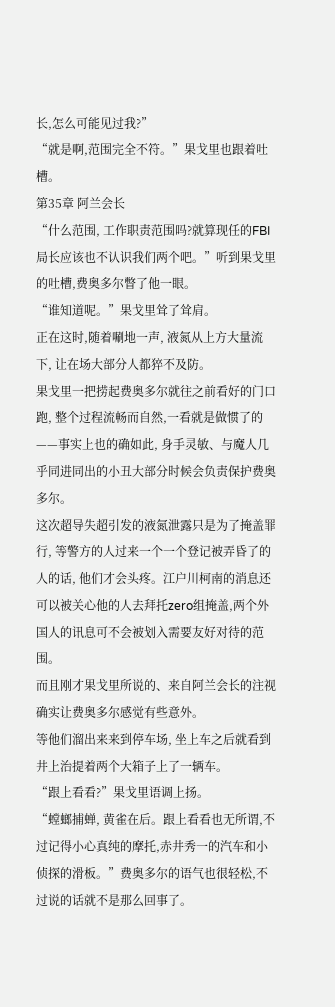长,怎么可能见过我?”
“就是啊,范围完全不符。”果戈里也跟着吐槽。
第35章 阿兰会长
“什么范围, 工作职责范围吗?就算现任的FBI局长应该也不认识我们两个吧。”听到果戈里的吐槽,费奥多尔瞥了他一眼。
“谁知道呢。”果戈里耸了耸肩。
正在这时,随着唰地一声, 液氮从上方大量流下, 让在场大部分人都猝不及防。
果戈里一把捞起费奥多尔就往之前看好的门口跑, 整个过程流畅而自然,一看就是做惯了的——事实上也的确如此, 身手灵敏、与魔人几乎同进同出的小丑大部分时候会负责保护费奥多尔。
这次超导失超引发的液氮泄露只是为了掩盖罪行, 等警方的人过来一个一个登记被弄昏了的人的话, 他们才会头疼。江户川柯南的消息还可以被关心他的人去拜托zero组掩盖,两个外国人的讯息可不会被划入需要友好对待的范围。
而且刚才果戈里所说的、来自阿兰会长的注视确实让费奥多尔感觉有些意外。
等他们溜出来来到停车场, 坐上车之后就看到井上治提着两个大箱子上了一辆车。
“跟上看看?”果戈里语调上扬。
“螳螂捕蝉, 黄雀在后。跟上看看也无所谓,不过记得小心真纯的摩托,赤井秀一的汽车和小侦探的滑板。”费奥多尔的语气也很轻松,不过说的话就不是那么回事了。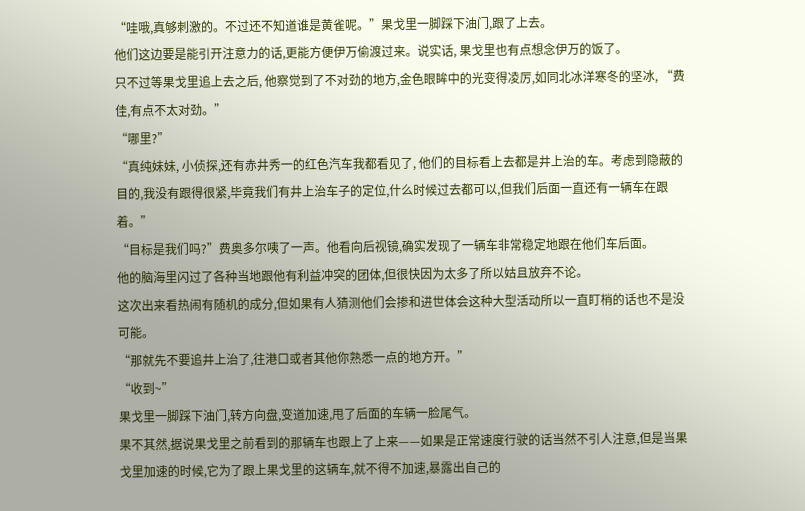“哇哦,真够刺激的。不过还不知道谁是黄雀呢。”果戈里一脚踩下油门,跟了上去。
他们这边要是能引开注意力的话,更能方便伊万偷渡过来。说实话, 果戈里也有点想念伊万的饭了。
只不过等果戈里追上去之后, 他察觉到了不对劲的地方,金色眼眸中的光变得凌厉,如同北冰洋寒冬的坚冰, “费佳,有点不太对劲。”
“哪里?”
“真纯妹妹, 小侦探,还有赤井秀一的红色汽车我都看见了, 他们的目标看上去都是井上治的车。考虑到隐蔽的目的,我没有跟得很紧,毕竟我们有井上治车子的定位,什么时候过去都可以,但我们后面一直还有一辆车在跟着。”
“目标是我们吗?”费奥多尔咦了一声。他看向后视镜,确实发现了一辆车非常稳定地跟在他们车后面。
他的脑海里闪过了各种当地跟他有利益冲突的团体,但很快因为太多了所以姑且放弃不论。
这次出来看热闹有随机的成分,但如果有人猜测他们会掺和进世体会这种大型活动所以一直盯梢的话也不是没可能。
“那就先不要追井上治了,往港口或者其他你熟悉一点的地方开。”
“收到~”
果戈里一脚踩下油门,转方向盘,变道加速,甩了后面的车辆一脸尾气。
果不其然,据说果戈里之前看到的那辆车也跟上了上来——如果是正常速度行驶的话当然不引人注意,但是当果戈里加速的时候,它为了跟上果戈里的这辆车,就不得不加速,暴露出自己的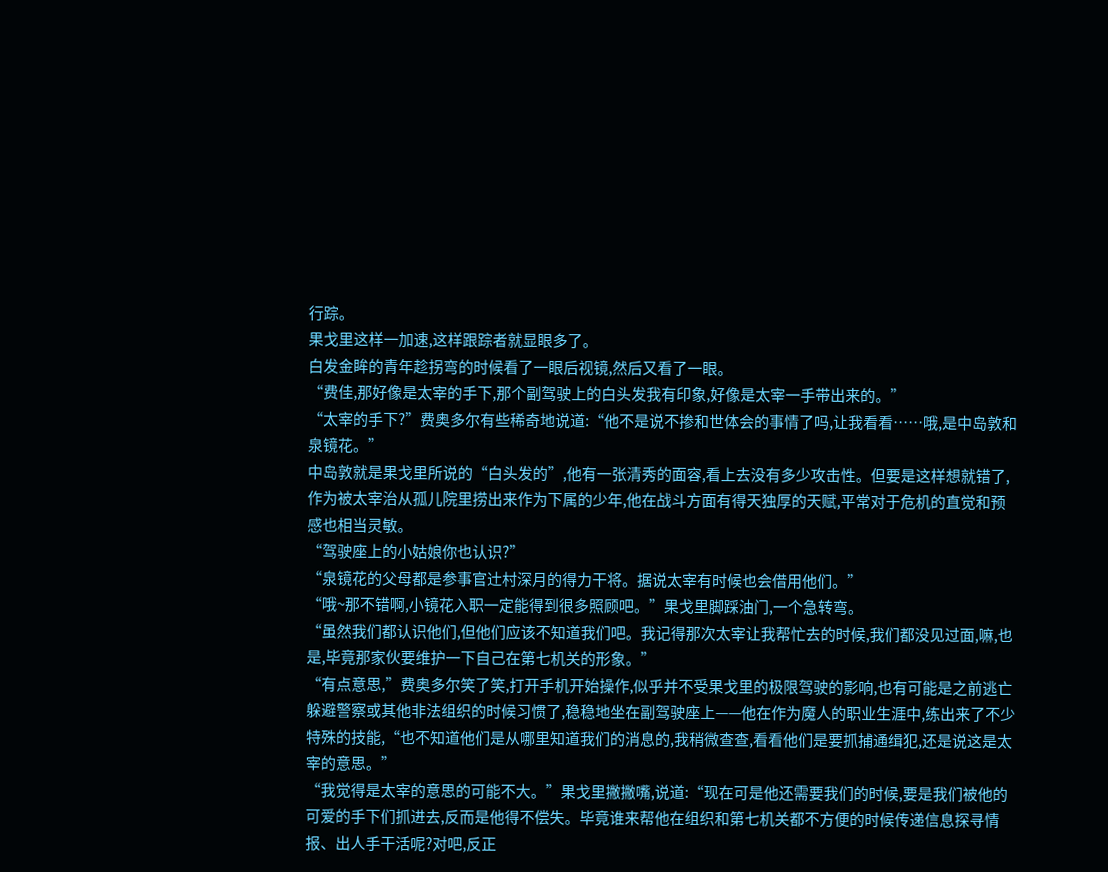行踪。
果戈里这样一加速,这样跟踪者就显眼多了。
白发金眸的青年趁拐弯的时候看了一眼后视镜,然后又看了一眼。
“费佳,那好像是太宰的手下,那个副驾驶上的白头发我有印象,好像是太宰一手带出来的。”
“太宰的手下?”费奥多尔有些稀奇地说道:“他不是说不掺和世体会的事情了吗,让我看看……哦,是中岛敦和泉镜花。”
中岛敦就是果戈里所说的“白头发的”,他有一张清秀的面容,看上去没有多少攻击性。但要是这样想就错了,作为被太宰治从孤儿院里捞出来作为下属的少年,他在战斗方面有得天独厚的天赋,平常对于危机的直觉和预感也相当灵敏。
“驾驶座上的小姑娘你也认识?”
“泉镜花的父母都是参事官辻村深月的得力干将。据说太宰有时候也会借用他们。”
“哦~那不错啊,小镜花入职一定能得到很多照顾吧。”果戈里脚踩油门,一个急转弯。
“虽然我们都认识他们,但他们应该不知道我们吧。我记得那次太宰让我帮忙去的时候,我们都没见过面,嘛,也是,毕竟那家伙要维护一下自己在第七机关的形象。”
“有点意思,”费奥多尔笑了笑,打开手机开始操作,似乎并不受果戈里的极限驾驶的影响,也有可能是之前逃亡躲避警察或其他非法组织的时候习惯了,稳稳地坐在副驾驶座上——他在作为魔人的职业生涯中,练出来了不少特殊的技能,“也不知道他们是从哪里知道我们的消息的,我稍微查查,看看他们是要抓捕通缉犯,还是说这是太宰的意思。”
“我觉得是太宰的意思的可能不大。”果戈里撇撇嘴,说道:“现在可是他还需要我们的时候,要是我们被他的可爱的手下们抓进去,反而是他得不偿失。毕竟谁来帮他在组织和第七机关都不方便的时候传递信息探寻情报、出人手干活呢?对吧,反正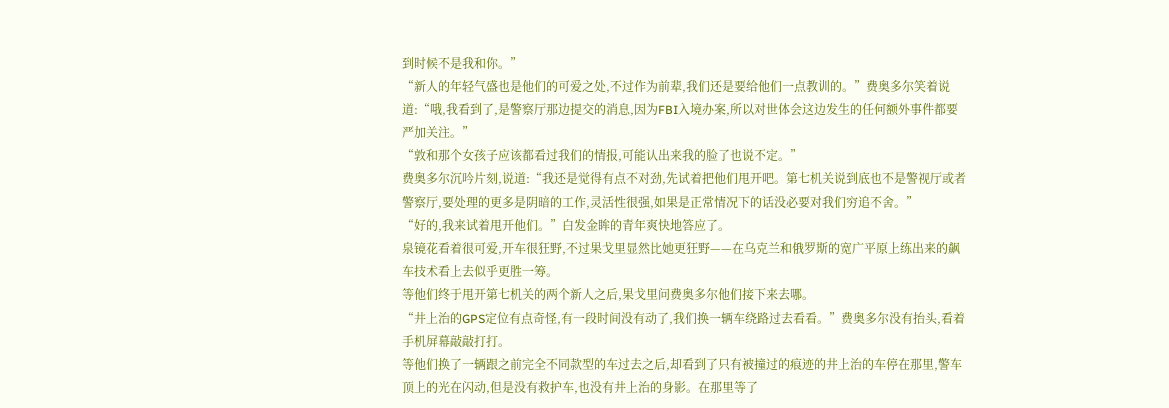到时候不是我和你。”
“新人的年轻气盛也是他们的可爱之处,不过作为前辈,我们还是要给他们一点教训的。”费奥多尔笑着说道:“哦,我看到了,是警察厅那边提交的消息,因为FBI入境办案,所以对世体会这边发生的任何额外事件都要严加关注。”
“敦和那个女孩子应该都看过我们的情报,可能认出来我的脸了也说不定。”
费奥多尔沉吟片刻,说道:“我还是觉得有点不对劲,先试着把他们甩开吧。第七机关说到底也不是警视厅或者警察厅,要处理的更多是阴暗的工作,灵活性很强,如果是正常情况下的话没必要对我们穷追不舍。”
“好的,我来试着甩开他们。”白发金眸的青年爽快地答应了。
泉镜花看着很可爱,开车很狂野,不过果戈里显然比她更狂野——在乌克兰和俄罗斯的宽广平原上练出来的飙车技术看上去似乎更胜一筹。
等他们终于甩开第七机关的两个新人之后,果戈里问费奥多尔他们接下来去哪。
“井上治的GPS定位有点奇怪,有一段时间没有动了,我们换一辆车绕路过去看看。”费奥多尔没有抬头,看着手机屏幕敲敲打打。
等他们换了一辆跟之前完全不同款型的车过去之后,却看到了只有被撞过的痕迹的井上治的车停在那里,警车顶上的光在闪动,但是没有救护车,也没有井上治的身影。在那里等了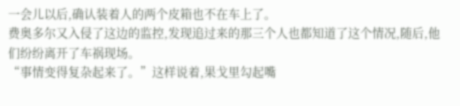一会儿以后,确认装着人的两个皮箱也不在车上了。
费奥多尔又入侵了这边的监控,发现追过来的那三个人也都知道了这个情况,随后,他们纷纷离开了车祸现场。
“事情变得复杂起来了。”这样说着,果戈里勾起嘴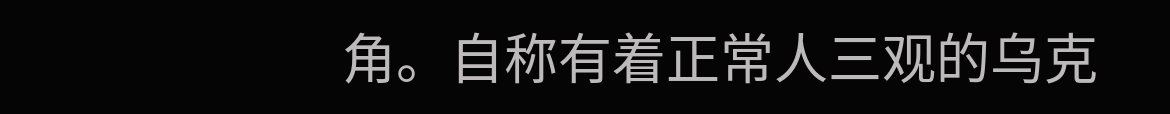角。自称有着正常人三观的乌克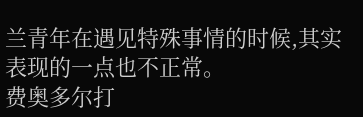兰青年在遇见特殊事情的时候,其实表现的一点也不正常。
费奥多尔打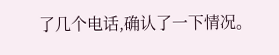了几个电话,确认了一下情况。